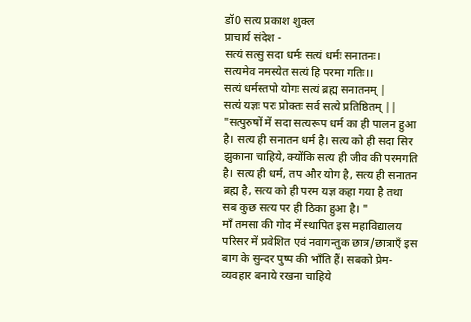डॉ0 सत्य प्रकाश शुक्ल
प्राचार्य संदेश -
सत्यं सत्सु सदा धर्मः सत्यं धर्मः सनातनः।
सत्यमेव नमस्येत सत्यं हि परमा गतिः।।
सत्यं धर्मस्तपो योगः सत्यं ब्रह्म सनातनम् |
सत्य॑ यज्ञः परः प्रोक्तः सर्व सत्ये प्रतिष्ठितम् ||
"सत्पुरुषों में सदा सत्यरूप धर्म का ही पालन हुआ है। सत्य ही सनातन धर्म है। सत्य को ही सदा सिर झुकाना चाहिये, क्योंकि सत्य ही जीव की परमगति है। सत्य ही धर्म, तप और योग है, सत्य ही सनातन ब्रह्म है, सत्य को ही परम यज्ञ कहा गया है तथा सब कुछ सत्य पर ही ठिका हुआ है। "
माँ तमसा की गोद में स्थापित इस महाविद्यालय परिसर में प्रवेशित एवं नवागन्तुक छात्र/छात्राएँ इस बाग के सुन्दर पुष्प की भाँति हैं। सबको प्रेम-व्यवहार बनाये रखना चाहिये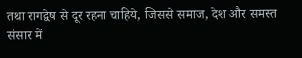तथा रागद्वेष से दूर रहना चाहिये, जिससे समाज, देश और समस्त संसार में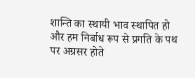शान्ति का स्थायी भाव स्थापित हो और हम निर्बाध रूप से प्रगति के पथ पर अग्रसर होते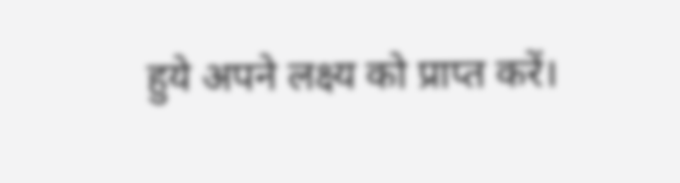हुये अपने लक्ष्य को प्राप्त करें।